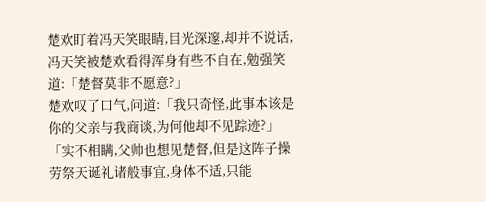楚欢盯着冯天笑眼睛,目光深邃,却并不说话,冯天笑被楚欢看得浑身有些不自在,勉强笑道:「楚督莫非不愿意?」
楚欢叹了口气,问道:「我只奇怪,此事本该是你的父亲与我商谈,为何他却不见踪迹?」
「实不相瞒,父帅也想见楚督,但是这阵子操劳祭天诞礼诸般事宜,身体不适,只能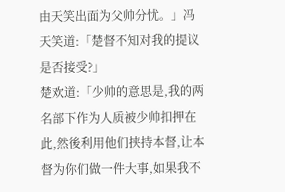由天笑出面为父帅分忧。」冯天笑道:「楚督不知对我的提议是否接受?」
楚欢道:「少帅的意思是,我的两名部下作为人质被少帅扣押在此,然後利用他们挟持本督,让本督为你们做一件大事,如果我不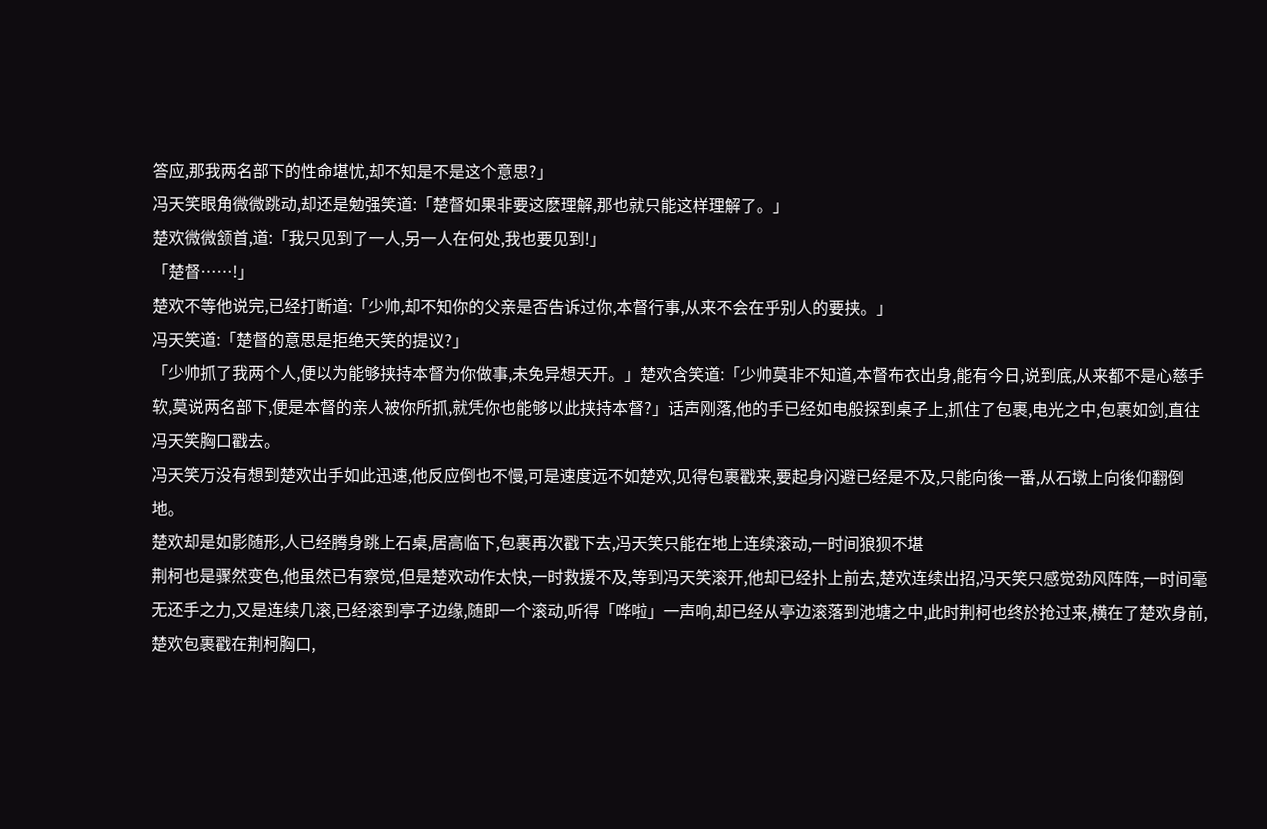答应,那我两名部下的性命堪忧,却不知是不是这个意思?」
冯天笑眼角微微跳动,却还是勉强笑道:「楚督如果非要这麽理解,那也就只能这样理解了。」
楚欢微微颔首,道:「我只见到了一人,另一人在何处,我也要见到!」
「楚督……!」
楚欢不等他说完,已经打断道:「少帅,却不知你的父亲是否告诉过你,本督行事,从来不会在乎别人的要挟。」
冯天笑道:「楚督的意思是拒绝天笑的提议?」
「少帅抓了我两个人,便以为能够挟持本督为你做事,未免异想天开。」楚欢含笑道:「少帅莫非不知道,本督布衣出身,能有今日,说到底,从来都不是心慈手软,莫说两名部下,便是本督的亲人被你所抓,就凭你也能够以此挟持本督?」话声刚落,他的手已经如电般探到桌子上,抓住了包裹,电光之中,包裹如剑,直往冯天笑胸口戳去。
冯天笑万没有想到楚欢出手如此迅速,他反应倒也不慢,可是速度远不如楚欢,见得包裹戳来,要起身闪避已经是不及,只能向後一番,从石墩上向後仰翻倒地。
楚欢却是如影随形,人已经腾身跳上石桌,居高临下,包裹再次戳下去,冯天笑只能在地上连续滚动,一时间狼狈不堪
荆柯也是骤然变色,他虽然已有察觉,但是楚欢动作太快,一时救援不及,等到冯天笑滚开,他却已经扑上前去,楚欢连续出招,冯天笑只感觉劲风阵阵,一时间毫无还手之力,又是连续几滚,已经滚到亭子边缘,随即一个滚动,听得「哗啦」一声响,却已经从亭边滚落到池塘之中,此时荆柯也终於抢过来,横在了楚欢身前,楚欢包裹戳在荆柯胸口,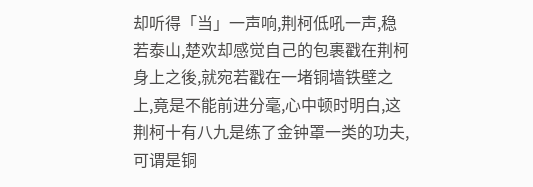却听得「当」一声响,荆柯低吼一声,稳若泰山,楚欢却感觉自己的包裹戳在荆柯身上之後,就宛若戳在一堵铜墙铁壁之上,竟是不能前进分毫,心中顿时明白,这荆柯十有八九是练了金钟罩一类的功夫,可谓是铜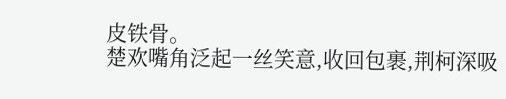皮铁骨。
楚欢嘴角泛起一丝笑意,收回包裹,荆柯深吸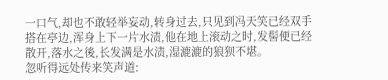一口气,却也不敢轻举妄动,转身过去,只见到冯天笑已经双手搭在亭边,浑身上下一片水渍,他在地上滚动之时,发髻便已经散开,落水之後,长发满是水渍,湿漉漉的狼狈不堪。
忽听得远处传来笑声道: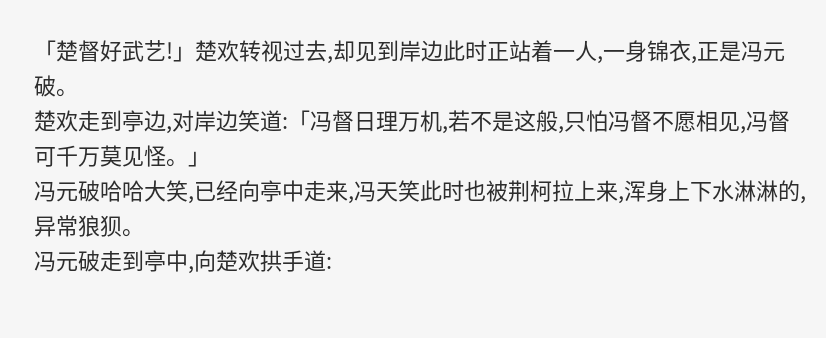「楚督好武艺!」楚欢转视过去,却见到岸边此时正站着一人,一身锦衣,正是冯元破。
楚欢走到亭边,对岸边笑道:「冯督日理万机,若不是这般,只怕冯督不愿相见,冯督可千万莫见怪。」
冯元破哈哈大笑,已经向亭中走来,冯天笑此时也被荆柯拉上来,浑身上下水淋淋的,异常狼狈。
冯元破走到亭中,向楚欢拱手道: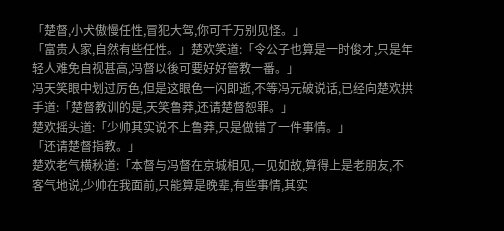「楚督,小犬傲慢任性,冒犯大驾,你可千万别见怪。」
「富贵人家,自然有些任性。」楚欢笑道:「令公子也算是一时俊才,只是年轻人难免自视甚高,冯督以後可要好好管教一番。」
冯天笑眼中划过厉色,但是这眼色一闪即逝,不等冯元破说话,已经向楚欢拱手道:「楚督教训的是,天笑鲁莽,还请楚督恕罪。」
楚欢摇头道:「少帅其实说不上鲁莽,只是做错了一件事情。」
「还请楚督指教。」
楚欢老气横秋道:「本督与冯督在京城相见,一见如故,算得上是老朋友,不客气地说,少帅在我面前,只能算是晚辈,有些事情,其实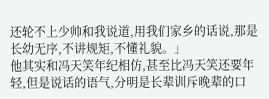还轮不上少帅和我说道,用我们家乡的话说,那是长幼无序,不讲规矩,不懂礼貌。」
他其实和冯天笑年纪相仿,甚至比冯天笑还要年轻,但是说话的语气,分明是长辈训斥晚辈的口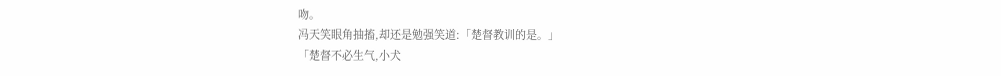吻。
冯天笑眼角抽搐,却还是勉强笑道:「楚督教训的是。」
「楚督不必生气,小犬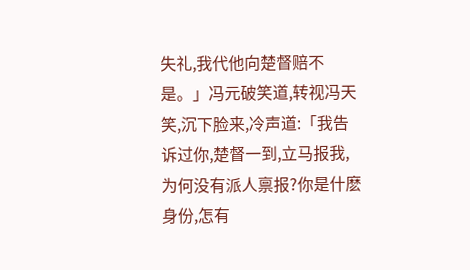失礼,我代他向楚督赔不是。」冯元破笑道,转视冯天笑,沉下脸来,冷声道:「我告诉过你,楚督一到,立马报我,为何没有派人禀报?你是什麽身份,怎有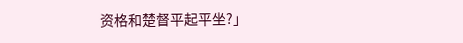资格和楚督平起平坐?」